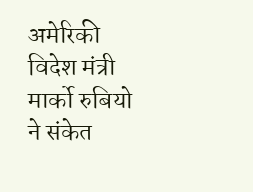अमेरिकी विदेश मंत्री मार्को रुबियो ने संकेत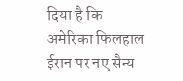दिया है कि अमेरिका फिलहाल ईरान पर नए सैन्य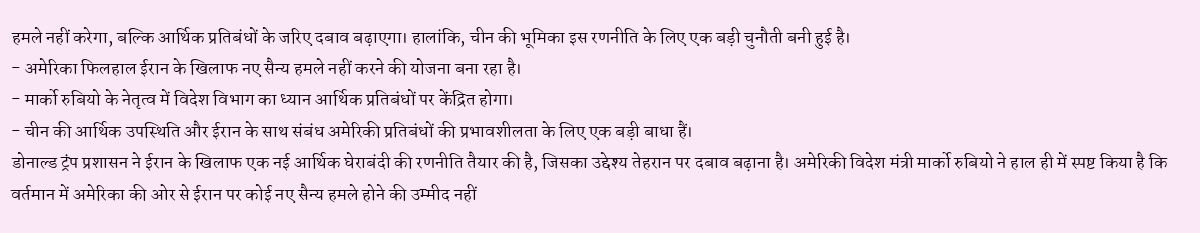हमले नहीं करेगा, बल्कि आर्थिक प्रतिबंधों के जरिए दबाव बढ़ाएगा। हालांकि, चीन की भूमिका इस रणनीति के लिए एक बड़ी चुनौती बनी हुई है।
- अमेरिका फिलहाल ईरान के खिलाफ नए सैन्य हमले नहीं करने की योजना बना रहा है।
- मार्को रुबियो के नेतृत्व में विदेश विभाग का ध्यान आर्थिक प्रतिबंधों पर केंद्रित होगा।
- चीन की आर्थिक उपस्थिति और ईरान के साथ संबंध अमेरिकी प्रतिबंधों की प्रभावशीलता के लिए एक बड़ी बाधा हैं।
डोनाल्ड ट्रंप प्रशासन ने ईरान के खिलाफ एक नई आर्थिक घेराबंदी की रणनीति तैयार की है, जिसका उद्देश्य तेहरान पर दबाव बढ़ाना है। अमेरिकी विदेश मंत्री मार्को रुबियो ने हाल ही में स्पष्ट किया है कि वर्तमान में अमेरिका की ओर से ईरान पर कोई नए सैन्य हमले होने की उम्मीद नहीं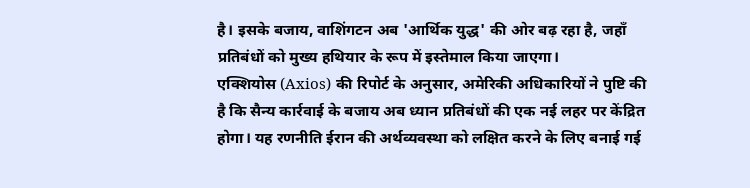है। इसके बजाय, वाशिंगटन अब 'आर्थिक युद्ध' की ओर बढ़ रहा है, जहाँ प्रतिबंधों को मुख्य हथियार के रूप में इस्तेमाल किया जाएगा।
एक्शियोस (Axios) की रिपोर्ट के अनुसार, अमेरिकी अधिकारियों ने पुष्टि की है कि सैन्य कार्रवाई के बजाय अब ध्यान प्रतिबंधों की एक नई लहर पर केंद्रित होगा। यह रणनीति ईरान की अर्थव्यवस्था को लक्षित करने के लिए बनाई गई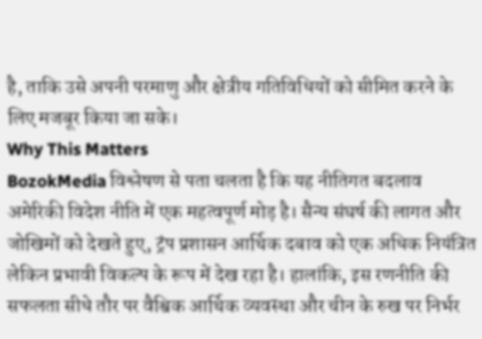है, ताकि उसे अपनी परमाणु और क्षेत्रीय गतिविधियों को सीमित करने के लिए मजबूर किया जा सके।
Why This Matters
BozokMedia विश्लेषण से पता चलता है कि यह नीतिगत बदलाव अमेरिकी विदेश नीति में एक महत्वपूर्ण मोड़ है। सैन्य संघर्ष की लागत और जोखिमों को देखते हुए, ट्रंप प्रशासन आर्थिक दबाव को एक अधिक नियंत्रित लेकिन प्रभावी विकल्प के रूप में देख रहा है। हालांकि, इस रणनीति की सफलता सीधे तौर पर वैश्विक आर्थिक व्यवस्था और चीन के रुख पर निर्भर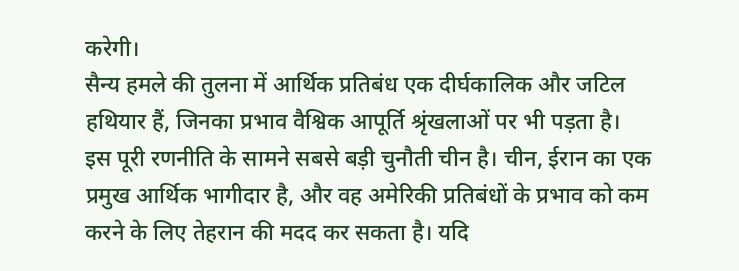करेगी।
सैन्य हमले की तुलना में आर्थिक प्रतिबंध एक दीर्घकालिक और जटिल हथियार हैं, जिनका प्रभाव वैश्विक आपूर्ति श्रृंखलाओं पर भी पड़ता है।
इस पूरी रणनीति के सामने सबसे बड़ी चुनौती चीन है। चीन, ईरान का एक प्रमुख आर्थिक भागीदार है, और वह अमेरिकी प्रतिबंधों के प्रभाव को कम करने के लिए तेहरान की मदद कर सकता है। यदि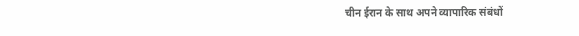चीन ईरान के साथ अपने व्यापारिक संबंधों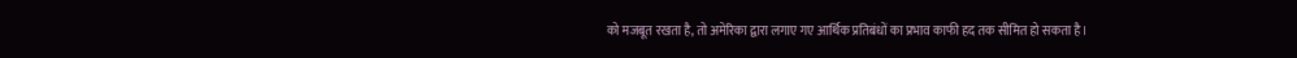को मजबूत रखता है, तो अमेरिका द्वारा लगाए गए आर्थिक प्रतिबंधों का प्रभाव काफी हद तक सीमित हो सकता है।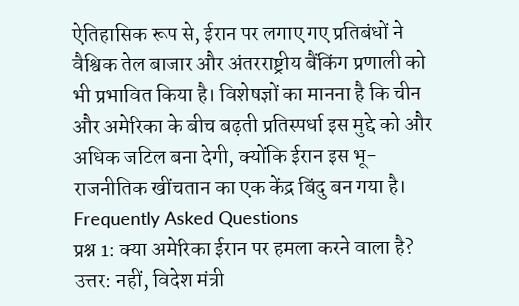ऐतिहासिक रूप से, ईरान पर लगाए गए प्रतिबंधों ने वैश्विक तेल बाजार और अंतरराष्ट्रीय बैंकिंग प्रणाली को भी प्रभावित किया है। विशेषज्ञों का मानना है कि चीन और अमेरिका के बीच बढ़ती प्रतिस्पर्धा इस मुद्दे को और अधिक जटिल बना देगी, क्योंकि ईरान इस भू-राजनीतिक खींचतान का एक केंद्र बिंदु बन गया है।
Frequently Asked Questions
प्रश्न 1: क्या अमेरिका ईरान पर हमला करने वाला है?
उत्तर: नहीं, विदेश मंत्री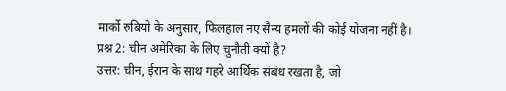मार्को रुबियो के अनुसार, फिलहाल नए सैन्य हमलों की कोई योजना नहीं है।
प्रश्न 2: चीन अमेरिका के लिए चुनौती क्यों है?
उत्तर: चीन, ईरान के साथ गहरे आर्थिक संबंध रखता है, जो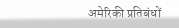अमेरिकी प्रतिबंधों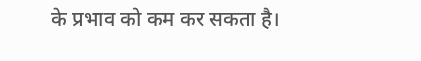के प्रभाव को कम कर सकता है।